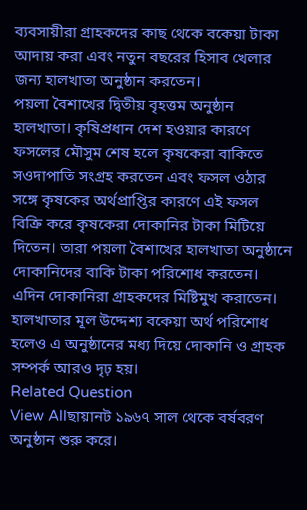ব্যবসায়ীরা গ্রাহকদের কাছ থেকে বকেয়া টাকা আদায় করা এবং নতুন বছরের হিসাব খেলার জন্য হালখাতা অনুষ্ঠান করতেন।
পয়লা বৈশাখের দ্বিতীয় বৃহত্তম অনুষ্ঠান হালখাতা। কৃষিপ্রধান দেশ হওয়ার কারণে ফসলের মৌসুম শেষ হলে কৃষকেরা বাকিতে সওদাপাতি সংগ্রহ করতেন এবং ফসল ওঠার সঙ্গে কৃষকের অর্থপ্রাপ্তির কারণে এই ফসল বিক্রি করে কৃষকেরা দোকানির টাকা মিটিয়ে দিতেন। তারা পয়লা বৈশাখের হালখাতা অনুষ্ঠানে দোকানিদের বাকি টাকা পরিশোধ করতেন। এদিন দোকানিরা গ্রাহকদের মিষ্টিমুখ করাতেন। হালখাতার মূল উদ্দেশ্য বকেয়া অর্থ পরিশোধ হলেও এ অনুষ্ঠানের মধ্য দিয়ে দোকানি ও গ্রাহক সম্পর্ক আরও দৃঢ় হয়।
Related Question
View Allছায়ানট ১৯৬৭ সাল থেকে বর্ষবরণ অনুষ্ঠান শুরু করে।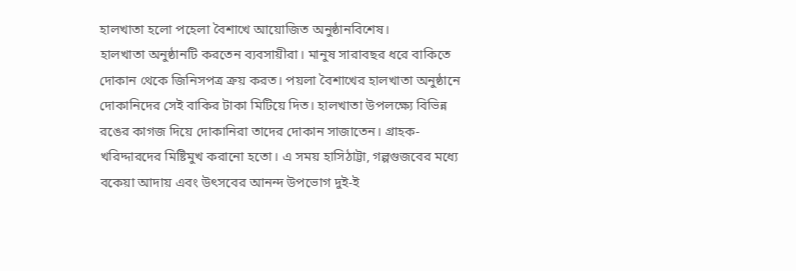হালখাতা হলো পহেলা বৈশাখে আয়োজিত অনুষ্ঠানবিশেষ।
হালখাতা অনুষ্ঠানটি করতেন ব্যবসায়ীরা। মানুষ সারাবছর ধরে বাকিতে দোকান থেকে জিনিসপত্র ক্রয় করত। পয়লা বৈশাখের হালখাতা অনুষ্ঠানে দোকানিদের সেই বাকির টাকা মিটিয়ে দিত। হালখাতা উপলক্ষ্যে বিভিন্ন রঙের কাগজ দিয়ে দোকানিরা তাদের দোকান সাজাতেন। গ্রাহক-খরিদ্দারদের মিষ্টিমুখ করানো হতো। এ সময় হাসিঠাট্টা, গল্পগুজবের মধ্যে বকেয়া আদায় এবং উৎসবের আনন্দ উপভোগ দুই-ই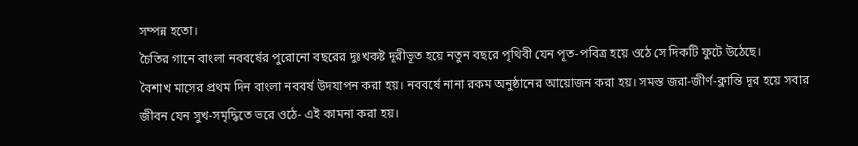সম্পন্ন হতো।
চৈতির গানে বাংলা নববর্ষের পুরোনো বছরের দুঃখকষ্ট দূরীভূত হয়ে নতুন বছরে পৃথিবী যেন পূত-পবিত্র হয়ে ওঠে সে দিকটি ফুটে উঠেছে।
বৈশাখ মাসের প্রথম দিন বাংলা নববর্ষ উদযাপন করা হয়। নববর্ষে নানা রকম অনুষ্ঠানের আয়োজন করা হয়। সমস্ত জরা-জীর্ণ-ক্লান্তি দূর হয়ে সবার জীবন যেন সুখ-সমৃদ্ধিতে ভরে ওঠে- এই কামনা করা হয়।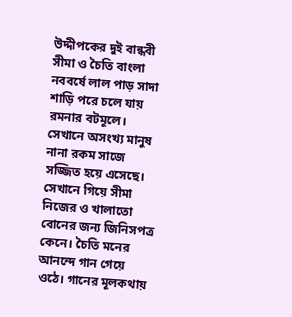উদ্দীপকের দুই বান্ধবী সীমা ও চৈতি বাংলা নববর্ষে লাল পাড় সাদা শাড়ি পরে চলে যায় রমনার বটমূলে। সেখানে অসংখ্য মানুষ নানা রকম সাজে সজ্জিত হয়ে এসেছে। সেখানে গিয়ে সীমা নিজের ও খালাতো বোনের জন্য জিনিসপত্র কেনে। চৈতি মনের আনন্দে গান গেয়ে ওঠে। গানের মূলকথায়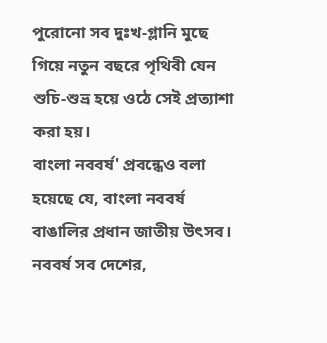পুরোনো সব দুঃখ-গ্লানি মুছে গিয়ে নতুন বছরে পৃথিবী যেন শুচি-শুভ্র হয়ে ওঠে সেই প্রত্যাশা করা হয়।
বাংলা নববর্ষ' প্রবন্ধেও বলা হয়েছে যে, বাংলা নববর্ষ বাঙালির প্রধান জাতীয় উৎসব। নববর্ষ সব দেশের,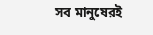সব মানুষেরই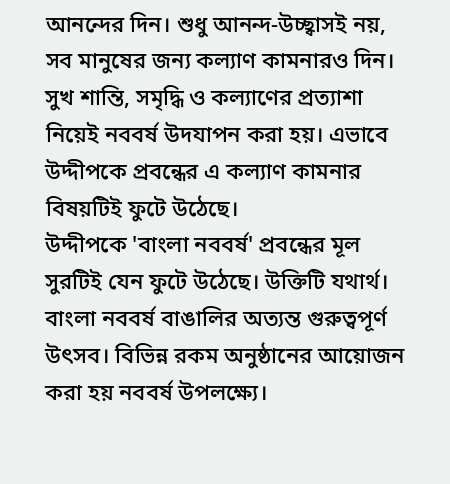আনন্দের দিন। শুধু আনন্দ-উচ্ছ্বাসই নয়, সব মানুষের জন্য কল্যাণ কামনারও দিন। সুখ শান্তি, সমৃদ্ধি ও কল্যাণের প্রত্যাশা নিয়েই নববর্ষ উদযাপন করা হয়। এভাবে উদ্দীপকে প্রবন্ধের এ কল্যাণ কামনার বিষয়টিই ফুটে উঠেছে।
উদ্দীপকে 'বাংলা নববর্ষ' প্রবন্ধের মূল সুরটিই যেন ফুটে উঠেছে। উক্তিটি যথার্থ।
বাংলা নববর্ষ বাঙালির অত্যন্ত গুরুত্বপূর্ণ উৎসব। বিভিন্ন রকম অনুষ্ঠানের আয়োজন করা হয় নববর্ষ উপলক্ষ্যে।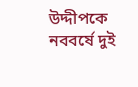উদ্দীপকে নববর্ষে দুই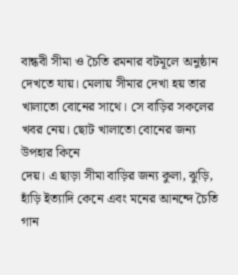বান্ধবী সীমা ও চৈতি রমনার বটমূলে অনুষ্ঠান দেখতে যায়। মেলায় সীমার দেখা হয় তার খালাতো বোনের সাথে। সে বাড়ির সকলের খবর নেয়। ছোট খালাতো বোনের জন্য উপহার কিনে
দেয়। এ ছাড়া সীমা বাড়ির জন্য কুলা, ঝুড়ি, হাঁড়ি ইত্যাদি কেনে এবং মনের আনন্দে চৈতি গান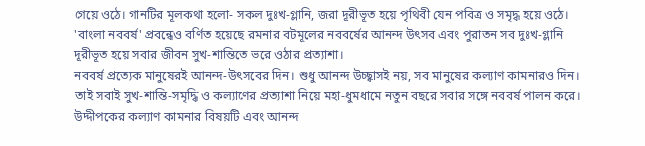গেয়ে ওঠে। গানটির মূলকথা হলো- সকল দুঃখ-গ্লানি, জরা দূরীভূত হয়ে পৃথিবী যেন পবিত্র ও সমৃদ্ধ হয়ে ওঠে। 'বাংলা নববর্ষ' প্রবন্ধেও বর্ণিত হয়েছে রমনার বটমূলের নববর্ষের আনন্দ উৎসব এবং পুরাতন সব দুঃখ-গ্লানি দূরীভূত হয়ে সবার জীবন সুখ-শান্তিতে ভরে ওঠার প্রত্যাশা।
নববর্ষ প্রত্যেক মানুষেরই আনন্দ-উৎসবের দিন। শুধু আনন্দ উচ্ছ্বাসই নয়, সব মানুষের কল্যাণ কামনারও দিন। তাই সবাই সুখ-শান্তি-সমৃদ্ধি ও কল্যাণের প্রত্যাশা নিয়ে মহা-ধুমধামে নতুন বছরে সবার সঙ্গে নববর্ষ পালন করে। উদ্দীপকের কল্যাণ কামনার বিষয়টি এবং আনন্দ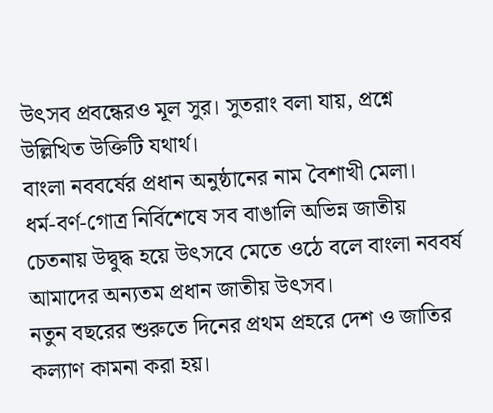উৎসব প্রবন্ধেরও মূল সুর। সুতরাং বলা যায়, প্রশ্নে উল্লিখিত উক্তিটি যথার্থ।
বাংলা নববর্ষের প্রধান অনুষ্ঠানের নাম বৈশাখী মেলা।
ধর্ম-বর্ণ-গোত্র নির্বিশেষে সব বাঙালি অভিন্ন জাতীয় চেতনায় উদ্বুদ্ধ হয়ে উৎসবে মেতে ওঠে বলে বাংলা নববর্ষ আমাদের অন্যতম প্রধান জাতীয় উৎসব।
নতুন বছরের শুরুতে দিনের প্রথম প্রহরে দেশ ও জাতির কল্যাণ কামনা করা হয়।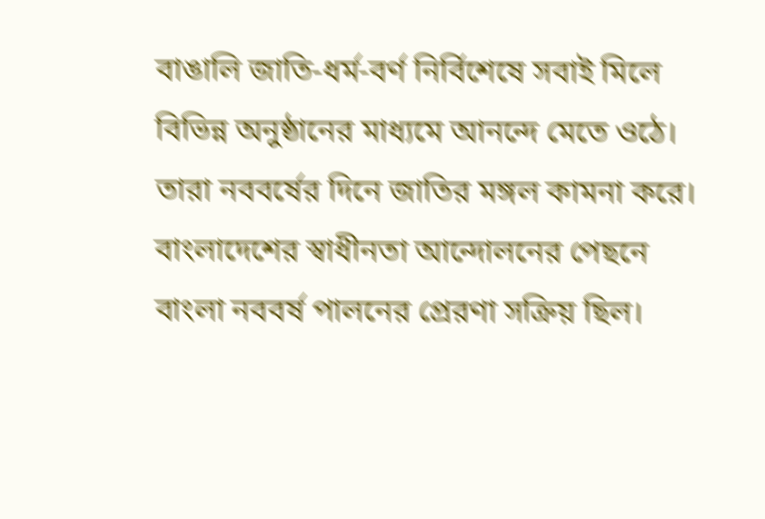বাঙালি জাতি-ধর্ম-বর্ণ নির্বিশেষে সবাই মিলে বিভিন্ন অনুষ্ঠানের মাধ্যমে আনন্দে মেতে ওঠে। তারা নববর্ষের দিনে জাতির মঙ্গল কামনা করে। বাংলাদেশের স্বাধীনতা আন্দোলনের পেছনে বাংলা নববর্ষ পালনের প্রেরণা সক্রিয় ছিল।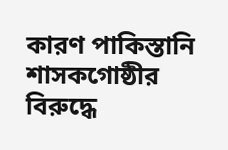কারণ পাকিস্তানি শাসকগোষ্ঠীর বিরুদ্ধে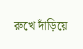রুখে দাঁড়িয়ে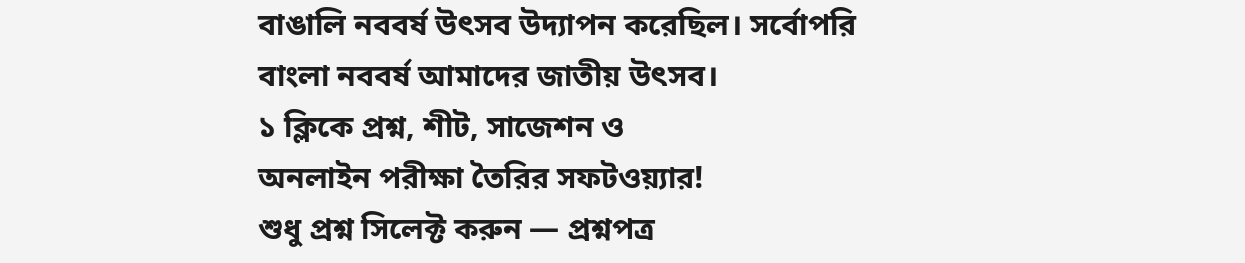বাঙালি নববর্ষ উৎসব উদ্যাপন করেছিল। সর্বোপরি বাংলা নববর্ষ আমাদের জাতীয় উৎসব।
১ ক্লিকে প্রশ্ন, শীট, সাজেশন ও
অনলাইন পরীক্ষা তৈরির সফটওয়্যার!
শুধু প্রশ্ন সিলেক্ট করুন — প্রশ্নপত্র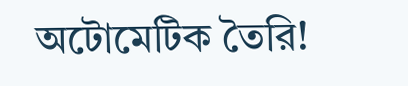অটোমেটিক তৈরি!